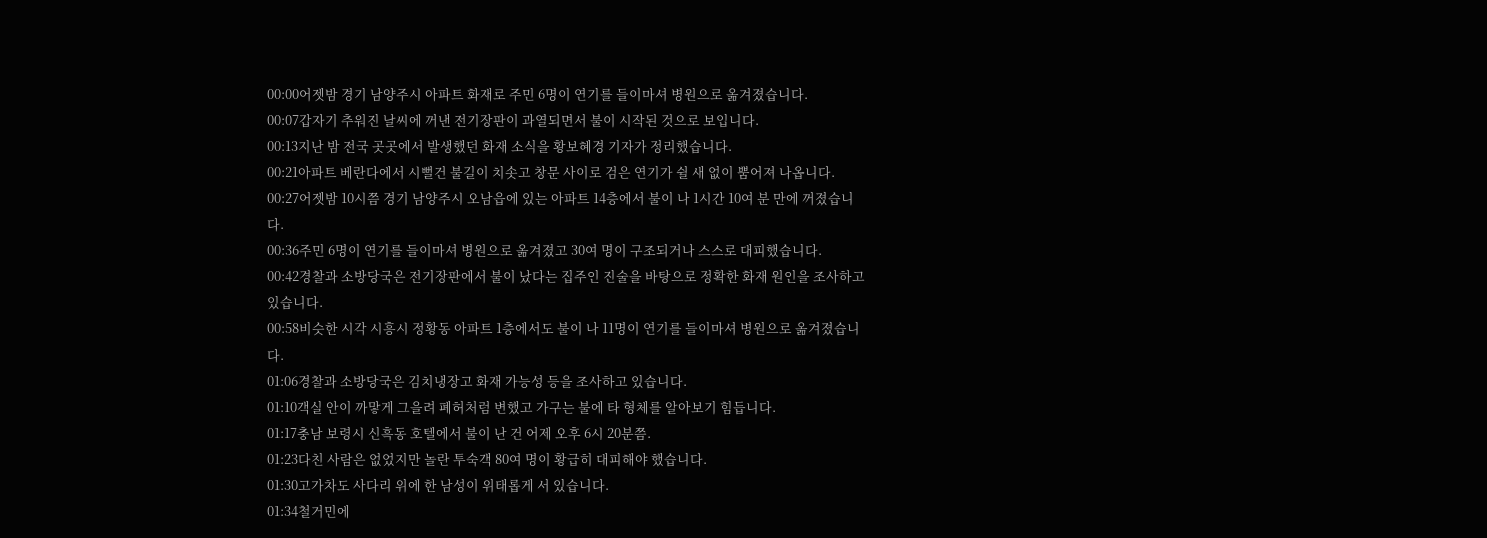00:00어젯밤 경기 남양주시 아파트 화재로 주민 6명이 연기를 들이마셔 병원으로 옮겨졌습니다.
00:07갑자기 추워진 날씨에 꺼낸 전기장판이 과열되면서 불이 시작된 것으로 보입니다.
00:13지난 밤 전국 곳곳에서 발생했던 화재 소식을 황보혜경 기자가 정리했습니다.
00:21아파트 베란다에서 시뻘건 불길이 치솟고 창문 사이로 검은 연기가 쉴 새 없이 뿜어져 나옵니다.
00:27어젯밤 10시쯤 경기 남양주시 오남읍에 있는 아파트 14층에서 불이 나 1시간 10여 분 만에 꺼졌습니다.
00:36주민 6명이 연기를 들이마셔 병원으로 옮겨졌고 30여 명이 구조되거나 스스로 대피했습니다.
00:42경찰과 소방당국은 전기장판에서 불이 났다는 집주인 진술을 바탕으로 정확한 화재 원인을 조사하고 있습니다.
00:58비슷한 시각 시흥시 정황동 아파트 1층에서도 불이 나 11명이 연기를 들이마셔 병원으로 옮겨졌습니다.
01:06경찰과 소방당국은 김치냉장고 화재 가능성 등을 조사하고 있습니다.
01:10객실 안이 까맣게 그을려 폐허처럼 변했고 가구는 불에 타 형체를 알아보기 힘듭니다.
01:17충남 보령시 신흑동 호텔에서 불이 난 건 어제 오후 6시 20분쯤.
01:23다친 사람은 없었지만 놀란 투숙객 80여 명이 황급히 대피해야 했습니다.
01:30고가차도 사다리 위에 한 남성이 위태롭게 서 있습니다.
01:34철거민에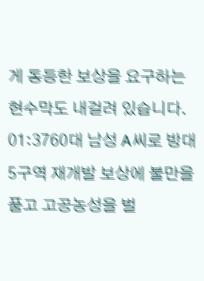게 동등한 보상을 요구하는 현수막도 내걸려 있습니다.
01:3760대 남성 A씨로 방대 5구역 재개발 보상에 불만을 품고 고공농성을 벌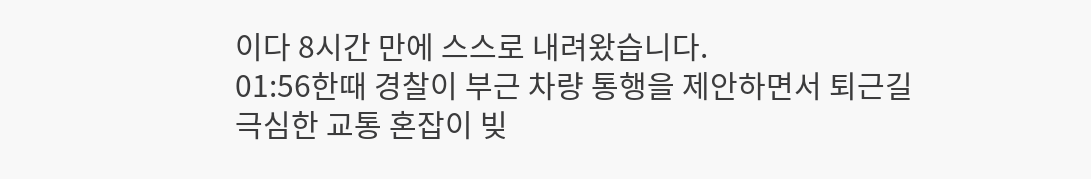이다 8시간 만에 스스로 내려왔습니다.
01:56한때 경찰이 부근 차량 통행을 제안하면서 퇴근길 극심한 교통 혼잡이 빚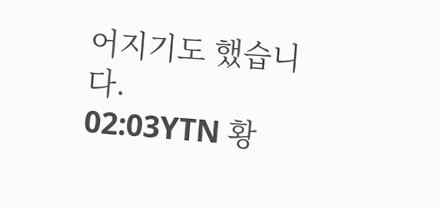어지기도 했습니다.
02:03YTN 황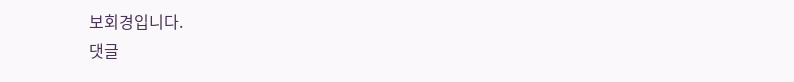보회경입니다.
댓글